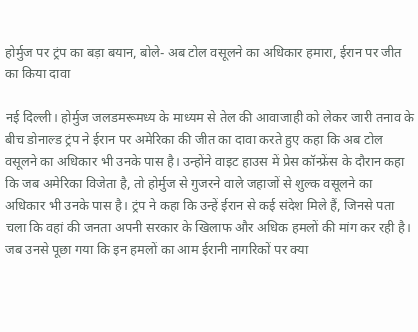होर्मुज पर ट्रंप का बड़ा बयान, बोले- अब टोल वसूलने का अधिकार हमारा, ईरान पर जीत का किया दावा

नई दिल्ली। होर्मुज जलडमरूमध्य के माध्यम से तेल की आवाजाही को लेकर जारी तनाव के बीच डोनाल्ड ट्रंप ने ईरान पर अमेरिका की जीत का दावा करते हुए कहा कि अब टोल वसूलने का अधिकार भी उनके पास है। उन्होंने वाइट हाउस में प्रेस कॉन्फ्रेंस के दौरान कहा कि जब अमेरिका विजेता है, तो होर्मुज से गुजरने वाले जहाजों से शुल्क वसूलने का अधिकार भी उनके पास है। ट्रंप ने कहा कि उन्हें ईरान से कई संदेश मिले हैं, जिनसे पता चला कि वहां की जनता अपनी सरकार के खिलाफ और अधिक हमलों की मांग कर रही है। जब उनसे पूछा गया कि इन हमलों का आम ईरानी नागरिकों पर क्या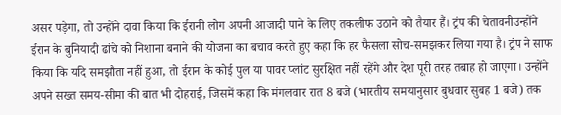असर पड़ेगा, तो उन्होंने दावा किया कि ईरानी लोग अपनी आजादी पाने के लिए तकलीफ उठाने को तैयार हैं। ट्रंप की चेतावनीउन्होंने ईरान के बुनियादी ढांचे को निशाना बनाने की योजना का बचाव करते हुए कहा कि हर फैसला सोच-समझकर लिया गया है। ट्रंप ने साफ किया कि यदि समझौता नहीं हुआ, तो ईरान के कोई पुल या पावर प्लांट सुरक्षित नहीं रहेंगे और देश पूरी तरह तबाह हो जाएगा। उन्होंने अपने सख्त समय-सीमा की बात भी दोहराई, जिसमें कहा कि मंगलवार रात 8 बजे (भारतीय समयानुसार बुधवार सुबह 1 बजे) तक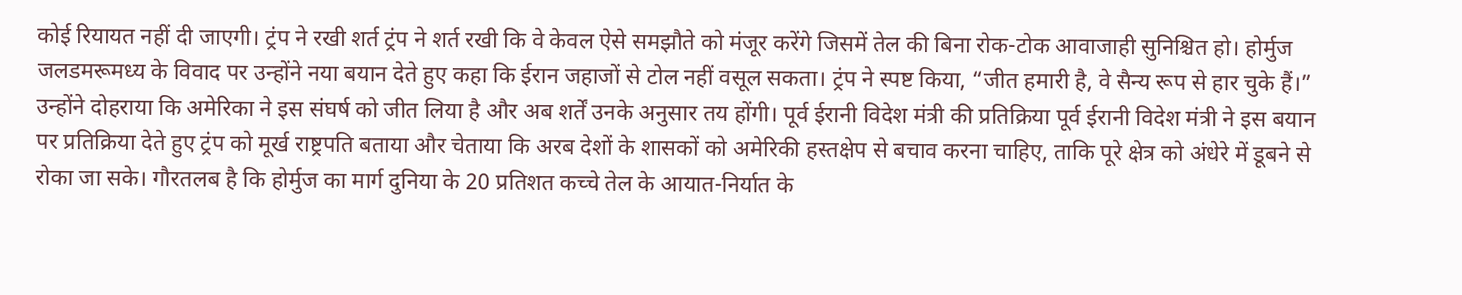कोई रियायत नहीं दी जाएगी। ट्रंप ने रखी शर्त ट्रंप ने शर्त रखी कि वे केवल ऐसे समझौते को मंजूर करेंगे जिसमें तेल की बिना रोक-टोक आवाजाही सुनिश्चित हो। होर्मुज जलडमरूमध्य के विवाद पर उन्होंने नया बयान देते हुए कहा कि ईरान जहाजों से टोल नहीं वसूल सकता। ट्रंप ने स्पष्ट किया, “जीत हमारी है, वे सैन्य रूप से हार चुके हैं।” उन्होंने दोहराया कि अमेरिका ने इस संघर्ष को जीत लिया है और अब शर्तें उनके अनुसार तय होंगी। पूर्व ईरानी विदेश मंत्री की प्रतिक्रिया पूर्व ईरानी विदेश मंत्री ने इस बयान पर प्रतिक्रिया देते हुए ट्रंप को मूर्ख राष्ट्रपति बताया और चेताया कि अरब देशों के शासकों को अमेरिकी हस्तक्षेप से बचाव करना चाहिए, ताकि पूरे क्षेत्र को अंधेरे में डूबने से रोका जा सके। गौरतलब है कि होर्मुज का मार्ग दुनिया के 20 प्रतिशत कच्चे तेल के आयात-निर्यात के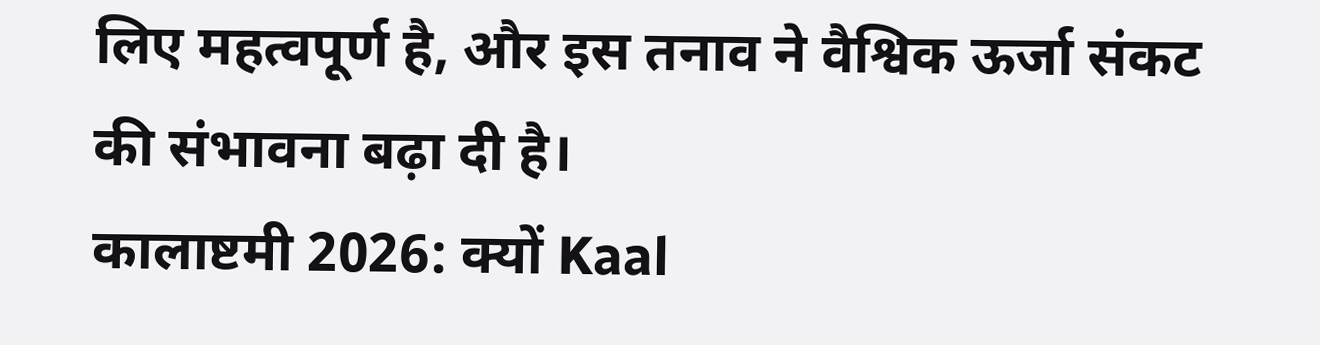लिए महत्वपूर्ण है, और इस तनाव ने वैश्विक ऊर्जा संकट की संभावना बढ़ा दी है।
कालाष्टमी 2026: क्यों Kaal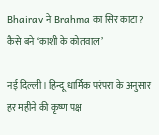Bhairav ने Brahma का सिर काटा? कैसे बने ‘काशी के कोतवाल’

नई दिल्ली। हिन्दू धार्मिक परंपरा के अनुसार हर महीने की कृष्ण पक्ष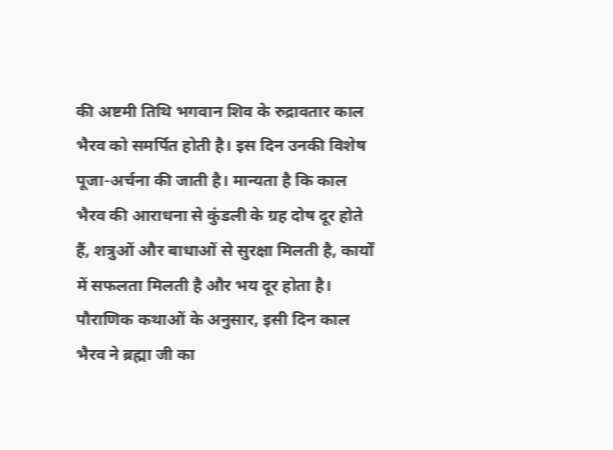की अष्टमी तिथि भगवान शिव के रुद्रावतार काल भैरव को समर्पित होती है। इस दिन उनकी विशेष पूजा-अर्चना की जाती है। मान्यता है कि काल भैरव की आराधना से कुंडली के ग्रह दोष दूर होते हैं, शत्रुओं और बाधाओं से सुरक्षा मिलती है, कार्यों में सफलता मिलती है और भय दूर होता है। पौराणिक कथाओं के अनुसार, इसी दिन काल भैरव ने ब्रह्मा जी का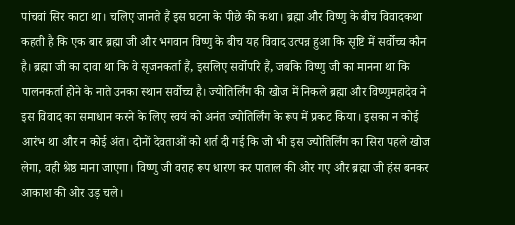पांचवां सिर काटा था। चलिए जानते हैं इस घटना के पीछे की कथा। ब्रह्मा और विष्णु के बीच विवादकथा कहती है कि एक बार ब्रह्मा जी और भगवान विष्णु के बीच यह विवाद उत्पन्न हुआ कि सृष्टि में सर्वोच्च कौन है। ब्रह्मा जी का दावा था कि वे सृजनकर्ता हैं, इसलिए सर्वोपरि हैं, जबकि विष्णु जी का मानना था कि पालनकर्ता होने के नाते उनका स्थान सर्वोच्च है। ज्योतिर्लिंग की खोज में निकले ब्रह्मा और विष्णुमहादेव ने इस विवाद का समाधान करने के लिए स्वयं को अनंत ज्योतिर्लिंग के रूप में प्रकट किया। इसका न कोई आरंभ था और न कोई अंत। दोनों देवताओं को शर्त दी गई कि जो भी इस ज्योतिर्लिंग का सिरा पहले खोज लेगा, वही श्रेष्ठ माना जाएगा। विष्णु जी वराह रूप धारण कर पाताल की ओर गए और ब्रह्मा जी हंस बनकर आकाश की ओर उड़ चले।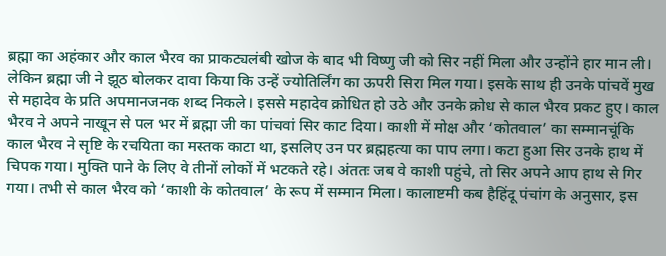ब्रह्मा का अहंकार और काल भैरव का प्राकट्यलंबी खोज के बाद भी विष्णु जी को सिर नहीं मिला और उन्होंने हार मान ली। लेकिन ब्रह्मा जी ने झूठ बोलकर दावा किया कि उन्हें ज्योतिर्लिंग का ऊपरी सिरा मिल गया। इसके साथ ही उनके पांचवें मुख से महादेव के प्रति अपमानजनक शब्द निकले। इससे महादेव क्रोधित हो उठे और उनके क्रोध से काल भैरव प्रकट हुए। काल भैरव ने अपने नाखून से पल भर में ब्रह्मा जी का पांचवां सिर काट दिया। काशी में मोक्ष और ‘कोतवाल’ का सम्मानचूंकि काल भैरव ने सृष्टि के रचयिता का मस्तक काटा था, इसलिए उन पर ब्रह्महत्या का पाप लगा। कटा हुआ सिर उनके हाथ में चिपक गया। मुक्ति पाने के लिए वे तीनों लोकों में भटकते रहे। अंततः जब वे काशी पहुंचे, तो सिर अपने आप हाथ से गिर गया। तभी से काल भैरव को ‘काशी के कोतवाल’ के रूप में सम्मान मिला। कालाष्टमी कब हैहिंदू पंचांग के अनुसार, इस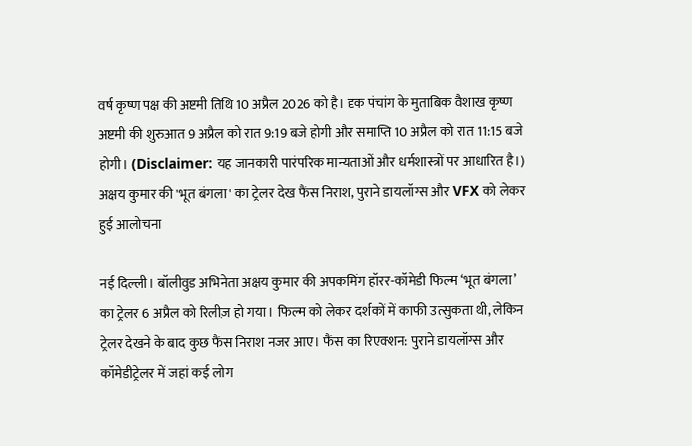वर्ष कृष्ण पक्ष की अष्टमी तिथि 10 अप्रैल 2026 को है। दृक पंचांग के मुताबिक वैशाख कृष्ण अष्टमी की शुरुआत 9 अप्रैल को रात 9:19 बजे होगी और समाप्ति 10 अप्रैल को रात 11:15 बजे होगी। (Disclaimer: यह जानकारी पारंपरिक मान्यताओं और धर्मशास्त्रों पर आधारित है।)
अक्षय कुमार की 'भूत बंगला' का ट्रेलर देख फैंस निराश, पुराने डायलॉग्स और VFX को लेकर हुई आलोचना

नई दिल्ली। बॉलीवुड अभिनेता अक्षय कुमार की अपकमिंग हॉरर-कॉमेडी फिल्म ‘भूत बंगला’ का ट्रेलर 6 अप्रैल को रिलीज़ हो गया। फिल्म को लेकर दर्शकों में काफी उत्सुकता थी, लेकिन ट्रेलर देखने के बाद कुछ फैंस निराश नजर आए। फैंस का रिएक्शन: पुराने डायलॉग्स और कॉमेडीट्रेलर में जहां कई लोग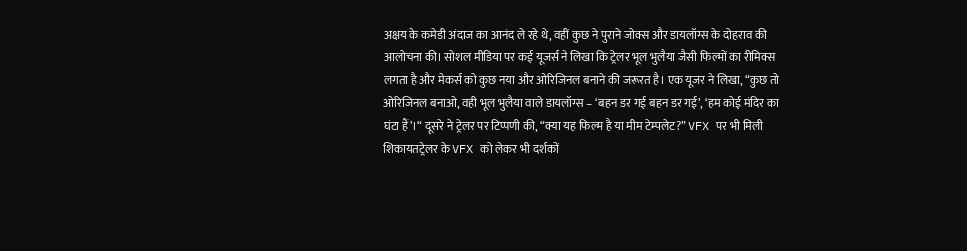अक्षय के कमेडी अंदाज का आनंद ले रहे थे, वहीं कुछ ने पुराने जोक्स और डायलॉग्स के दोहराव की आलोचना की। सोशल मीडिया पर कई यूजर्स ने लिखा कि ट्रेलर भूल भुलैया जैसी फिल्मों का रीमिक्स लगता है और मेकर्स को कुछ नया और ओरिजिनल बनाने की जरूरत है। एक यूजर ने लिखा, “कुछ तो ओरिजिनल बनाओ, वही भूल भुलैया वाले डायलॉग्स – ‘बहन डर गई बहन डर गई’, ‘हम कोई मंदिर का घंटा हैं’।“ दूसरे ने ट्रेलर पर टिप्पणी की, “क्या यह फिल्म है या मीम टेम्पलेट?” VFX पर भी मिली शिकायतट्रेलर के VFX को लेकर भी दर्शकों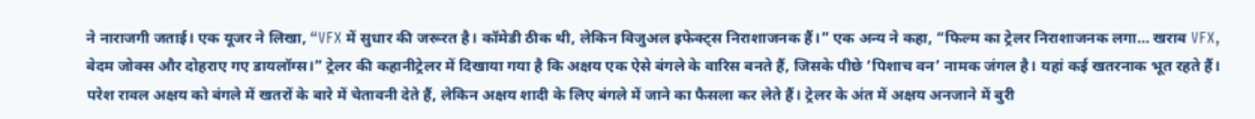ने नाराजगी जताई। एक यूजर ने लिखा, “VFX में सुधार की जरूरत है। कॉमेडी ठीक थी, लेकिन विजुअल इफेक्ट्स निराशाजनक हैं।” एक अन्य ने कहा, “फिल्म का ट्रेलर निराशाजनक लगा… खराब VFX, बेदम जोक्स और दोहराए गए डायलॉग्स।” ट्रेलर की कहानीट्रेलर में दिखाया गया है कि अक्षय एक ऐसे बंगले के वारिस बनते हैं, जिसके पीछे ‘पिशाच वन’ नामक जंगल है। यहां कई खतरनाक भूत रहते हैं। परेश रावल अक्षय को बंगले में खतरों के बारे में चेतावनी देते हैं, लेकिन अक्षय शादी के लिए बंगले में जाने का फैसला कर लेते हैं। ट्रेलर के अंत में अक्षय अनजाने में बुरी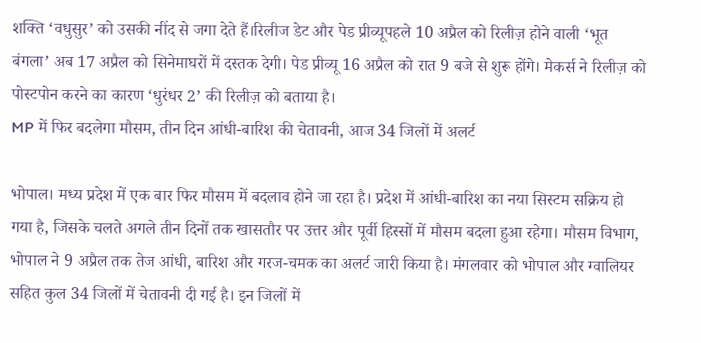शक्ति ‘वधुसुर’ को उसकी नींद से जगा देते हैं।रिलीज डेट और पेड प्रीव्यूपहले 10 अप्रैल को रिलीज़ होने वाली ‘भूत बंगला’ अब 17 अप्रैल को सिनेमाघरों में दस्तक देगी। पेड प्रीव्यू 16 अप्रैल को रात 9 बजे से शुरू होंगे। मेकर्स ने रिलीज़ को पोस्टपोन करने का कारण ‘धुरंधर 2’ की रिलीज़ को बताया है।
MP में फिर बदलेगा मौसम, तीन दिन आंधी-बारिश की चेतावनी, आज 34 जिलों में अलर्ट

भोपाल। मध्य प्रदेश में एक बार फिर मौसम में बदलाव होने जा रहा है। प्रदेश में आंधी-बारिश का नया सिस्टम सक्रिय हो गया है, जिसके चलते अगले तीन दिनों तक खासतौर पर उत्तर और पूर्वी हिस्सों में मौसम बदला हुआ रहेगा। मौसम विभाग, भोपाल ने 9 अप्रैल तक तेज आंधी, बारिश और गरज-चमक का अलर्ट जारी किया है। मंगलवार को भोपाल और ग्वालियर सहित कुल 34 जिलों में चेतावनी दी गई है। इन जिलों में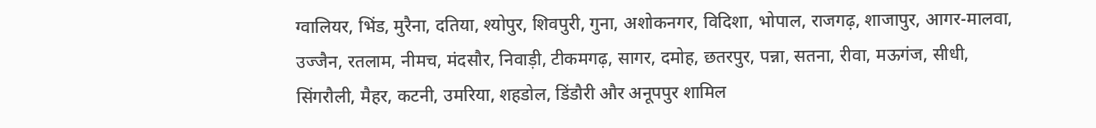ग्वालियर, भिंड, मुरैना, दतिया, श्योपुर, शिवपुरी, गुना, अशोकनगर, विदिशा, भोपाल, राजगढ़, शाजापुर, आगर-मालवा, उज्जैन, रतलाम, नीमच, मंदसौर, निवाड़ी, टीकमगढ़, सागर, दमोह, छतरपुर, पन्ना, सतना, रीवा, मऊगंज, सीधी, सिंगरौली, मैहर, कटनी, उमरिया, शहडोल, डिंडौरी और अनूपपुर शामिल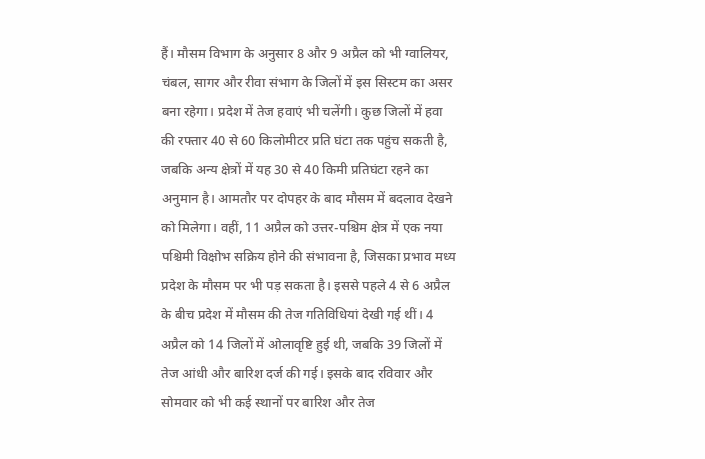हैं। मौसम विभाग के अनुसार 8 और 9 अप्रैल को भी ग्वालियर, चंबल, सागर और रीवा संभाग के जिलों में इस सिस्टम का असर बना रहेगा। प्रदेश में तेज हवाएं भी चलेंगी। कुछ जिलों में हवा की रफ्तार 40 से 60 किलोमीटर प्रति घंटा तक पहुंच सकती है, जबकि अन्य क्षेत्रों में यह 30 से 40 किमी प्रतिघंटा रहने का अनुमान है। आमतौर पर दोपहर के बाद मौसम में बदलाव देखने को मिलेगा। वहीं, 11 अप्रैल को उत्तर-पश्चिम क्षेत्र में एक नया पश्चिमी विक्षोभ सक्रिय होने की संभावना है, जिसका प्रभाव मध्य प्रदेश के मौसम पर भी पड़ सकता है। इससे पहले 4 से 6 अप्रैल के बीच प्रदेश में मौसम की तेज गतिविधियां देखी गई थीं। 4 अप्रैल को 14 जिलों में ओलावृष्टि हुई थी, जबकि 39 जिलों में तेज आंधी और बारिश दर्ज की गई। इसके बाद रविवार और सोमवार को भी कई स्थानों पर बारिश और तेज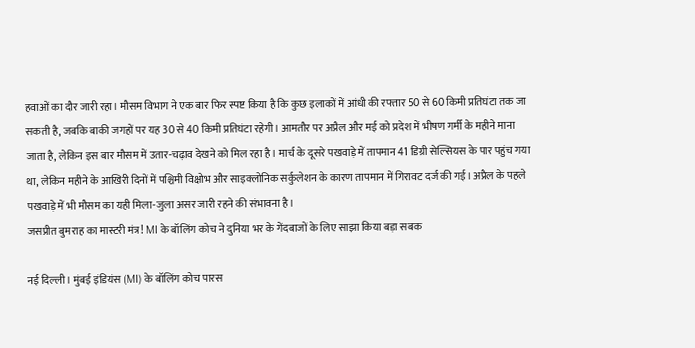हवाओं का दौर जारी रहा। मौसम विभाग ने एक बार फिर स्पष्ट किया है कि कुछ इलाकों में आंधी की रफ्तार 50 से 60 किमी प्रतिघंटा तक जा सकती है, जबकि बाकी जगहों पर यह 30 से 40 किमी प्रतिघंटा रहेगी। आमतौर पर अप्रैल और मई को प्रदेश में भीषण गर्मी के महीने माना जाता है, लेकिन इस बार मौसम में उतार-चढ़ाव देखने को मिल रहा है। मार्च के दूसरे पखवाड़े में तापमान 41 डिग्री सेल्सियस के पार पहुंच गया था, लेकिन महीने के आखिरी दिनों में पश्चिमी विक्षोभ और साइक्लोनिक सर्कुलेशन के कारण तापमान में गिरावट दर्ज की गई। अप्रैल के पहले पखवाड़े में भी मौसम का यही मिला-जुला असर जारी रहने की संभावना है।
जसप्रीत बुमराह का मास्टरी मंत्र! MI के बॉलिंग कोच ने दुनिया भर के गेंदबाजों के लिए साझा किया बड़ा सबक

नई दिल्ली। मुंबई इंडियंस (MI) के बॉलिंग कोच पारस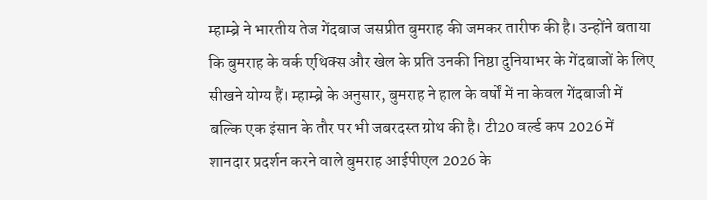म्हाम्ब्रे ने भारतीय तेज गेंदबाज जसप्रीत बुमराह की जमकर तारीफ की है। उन्होंने बताया कि बुमराह के वर्क एथिक्स और खेल के प्रति उनकी निष्ठा दुनियाभर के गेंदबाजों के लिए सीखने योग्य हैं। म्हाम्ब्रे के अनुसार, बुमराह ने हाल के वर्षों में ना केवल गेंदबाजी में बल्कि एक इंसान के तौर पर भी जबरदस्त ग्रोथ की है। टी20 वर्ल्ड कप 2026 में शानदार प्रदर्शन करने वाले बुमराह आईपीएल 2026 के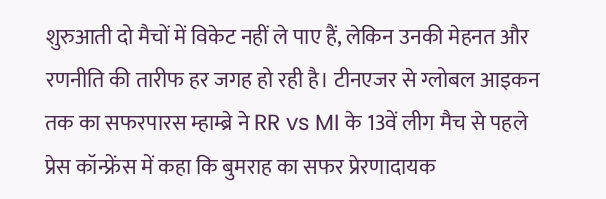शुरुआती दो मैचों में विकेट नहीं ले पाए हैं, लेकिन उनकी मेहनत और रणनीति की तारीफ हर जगह हो रही है। टीनएजर से ग्लोबल आइकन तक का सफरपारस म्हाम्ब्रे ने RR vs MI के 13वें लीग मैच से पहले प्रेस कॉन्फ्रेंस में कहा कि बुमराह का सफर प्रेरणादायक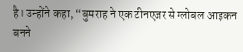है। उन्होंने कहा, “बुमराह ने एक टीनएजर से ग्लोबल आइकन बनने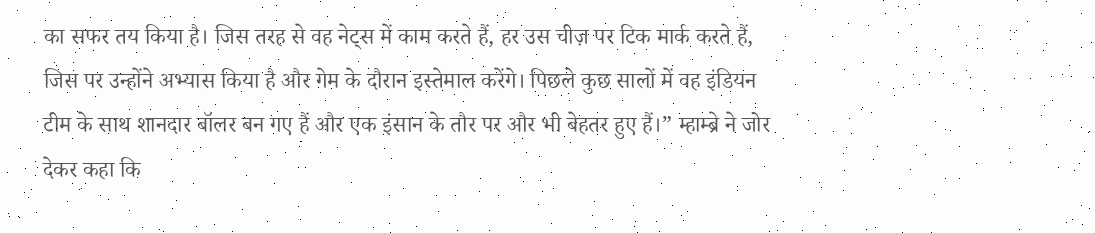का सफर तय किया है। जिस तरह से वह नेट्स में काम करते हैं, हर उस चीज़ पर टिक मार्क करते हैं, जिस पर उन्होंने अभ्यास किया है और गेम के दौरान इस्तेमाल करेंगे। पिछले कुछ सालों में वह इंडियन टीम के साथ शानदार बॉलर बन गए हैं और एक इंसान के तौर पर और भी बेहतर हुए हैं।” म्हाम्ब्रे ने जोर देकर कहा कि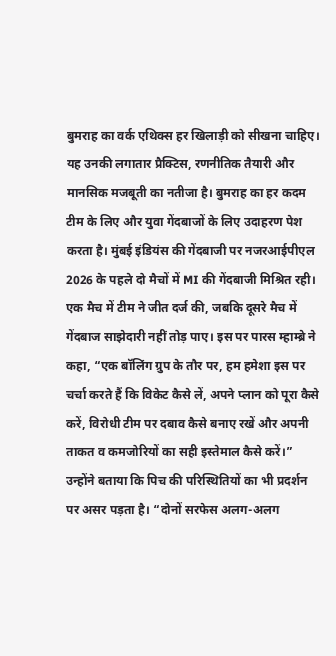बुमराह का वर्क एथिक्स हर खिलाड़ी को सीखना चाहिए। यह उनकी लगातार प्रैक्टिस, रणनीतिक तैयारी और मानसिक मजबूती का नतीजा है। बुमराह का हर कदम टीम के लिए और युवा गेंदबाजों के लिए उदाहरण पेश करता है। मुंबई इंडियंस की गेंदबाजी पर नजरआईपीएल 2026 के पहले दो मैचों में MI की गेंदबाजी मिश्रित रही। एक मैच में टीम ने जीत दर्ज की, जबकि दूसरे मैच में गेंदबाज साझेदारी नहीं तोड़ पाए। इस पर पारस म्हाम्ब्रे ने कहा, “एक बॉलिंग ग्रुप के तौर पर, हम हमेशा इस पर चर्चा करते हैं कि विकेट कैसे लें, अपने प्लान को पूरा कैसे करें, विरोधी टीम पर दबाव कैसे बनाए रखें और अपनी ताकत व कमजोरियों का सही इस्तेमाल कैसे करें।” उन्होंने बताया कि पिच की परिस्थितियों का भी प्रदर्शन पर असर पड़ता है। “दोनों सरफेस अलग-अलग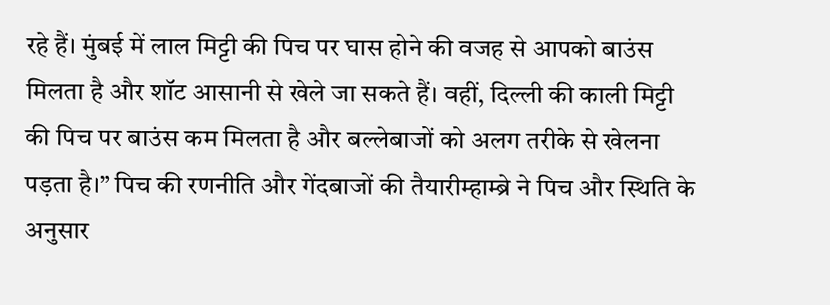रहे हैं। मुंबई में लाल मिट्टी की पिच पर घास होने की वजह से आपको बाउंस मिलता है और शॉट आसानी से खेले जा सकते हैं। वहीं, दिल्ली की काली मिट्टी की पिच पर बाउंस कम मिलता है और बल्लेबाजों को अलग तरीके से खेलना पड़ता है।” पिच की रणनीति और गेंदबाजों की तैयारीम्हाम्ब्रे ने पिच और स्थिति के अनुसार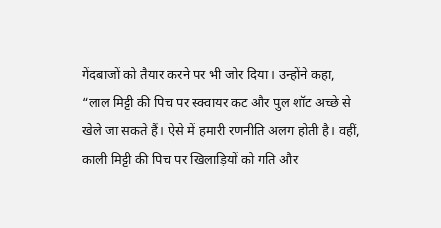गेंदबाजों को तैयार करने पर भी जोर दिया। उन्होंने कहा, “लाल मिट्टी की पिच पर स्क्वायर कट और पुल शॉट अच्छे से खेले जा सकते हैं। ऐसे में हमारी रणनीति अलग होती है। वहीं, काली मिट्टी की पिच पर खिलाड़ियों को गति और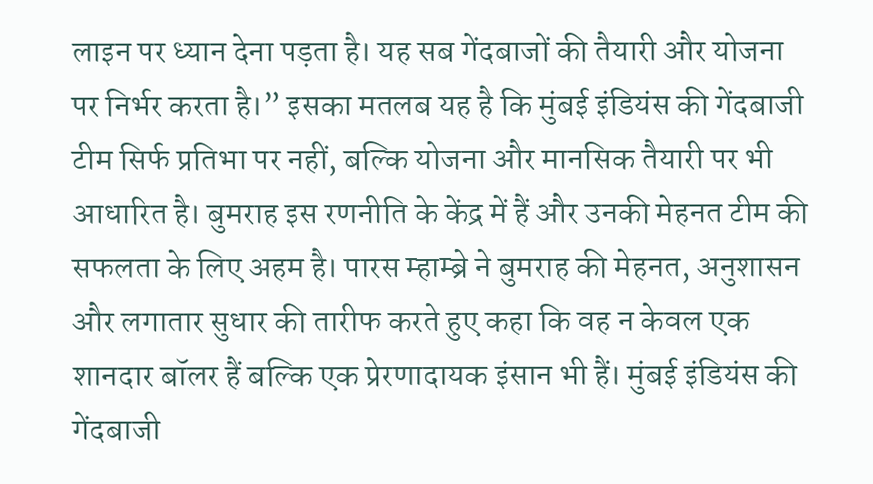लाइन पर ध्यान देना पड़ता है। यह सब गेंदबाजों की तैयारी और योजना पर निर्भर करता है।” इसका मतलब यह है कि मुंबई इंडियंस की गेंदबाजी टीम सिर्फ प्रतिभा पर नहीं, बल्कि योजना और मानसिक तैयारी पर भी आधारित है। बुमराह इस रणनीति के केंद्र में हैं और उनकी मेहनत टीम की सफलता के लिए अहम है। पारस म्हाम्ब्रे ने बुमराह की मेहनत, अनुशासन और लगातार सुधार की तारीफ करते हुए कहा कि वह न केवल एक शानदार बॉलर हैं बल्कि एक प्रेरणादायक इंसान भी हैं। मुंबई इंडियंस की गेंदबाजी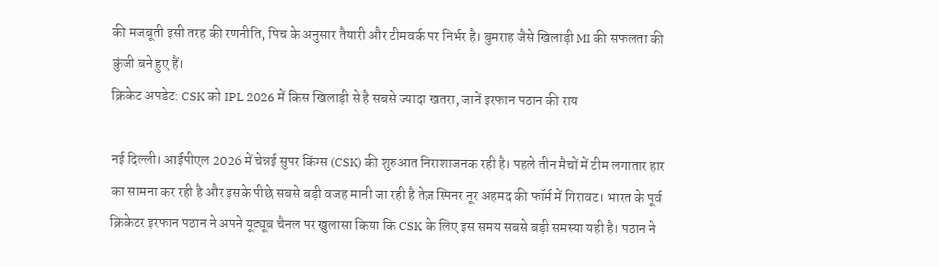की मजबूती इसी तरह की रणनीति, पिच के अनुसार तैयारी और टीमवर्क पर निर्भर है। बुमराह जैसे खिलाड़ी MI की सफलता की कुंजी बने हुए हैं।
क्रिकेट अपडेट: CSK को IPL 2026 में किस खिलाड़ी से है सबसे ज्यादा खतरा, जानें इरफान पठान की राय

नई दिल्ली। आईपीएल 2026 में चेन्नई सुपर किंग्स (CSK) की शुरुआत निराशाजनक रही है। पहले तीन मैचों में टीम लगातार हार का सामना कर रही है और इसके पीछे सबसे बड़ी वजह मानी जा रही है तेज़ स्पिनर नूर अहमद की फॉर्म में गिरावट। भारत के पूर्व क्रिकेटर इरफान पठान ने अपने यूट्यूब चैनल पर खुलासा किया कि CSK के लिए इस समय सबसे बड़ी समस्या यही है। पठान ने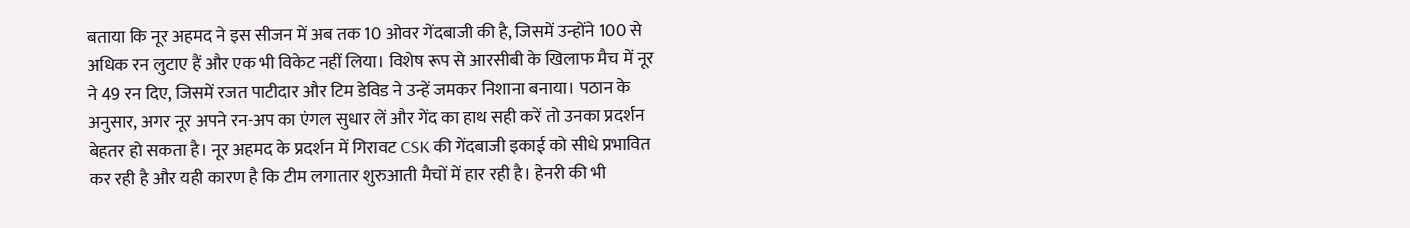बताया कि नूर अहमद ने इस सीजन में अब तक 10 ओवर गेंदबाजी की है, जिसमें उन्होंने 100 से अधिक रन लुटाए हैं और एक भी विकेट नहीं लिया। विशेष रूप से आरसीबी के खिलाफ मैच में नूर ने 49 रन दिए, जिसमें रजत पाटीदार और टिम डेविड ने उन्हें जमकर निशाना बनाया। पठान के अनुसार, अगर नूर अपने रन-अप का एंगल सुधार लें और गेंद का हाथ सही करें तो उनका प्रदर्शन बेहतर हो सकता है। नूर अहमद के प्रदर्शन में गिरावट CSK की गेंदबाजी इकाई को सीधे प्रभावित कर रही है और यही कारण है कि टीम लगातार शुरुआती मैचों में हार रही है। हेनरी की भी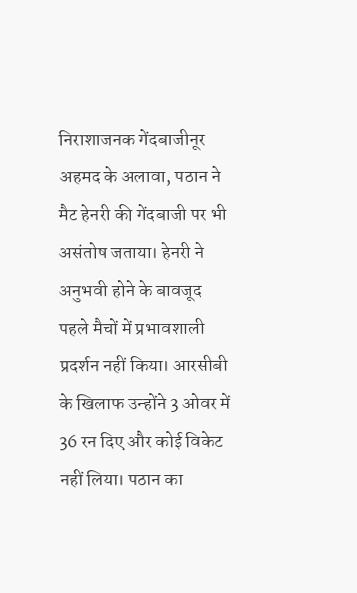निराशाजनक गेंदबाजीनूर अहमद के अलावा, पठान ने मैट हेनरी की गेंदबाजी पर भी असंतोष जताया। हेनरी ने अनुभवी होने के बावजूद पहले मैचों में प्रभावशाली प्रदर्शन नहीं किया। आरसीबी के खिलाफ उन्होंने 3 ओवर में 36 रन दिए और कोई विकेट नहीं लिया। पठान का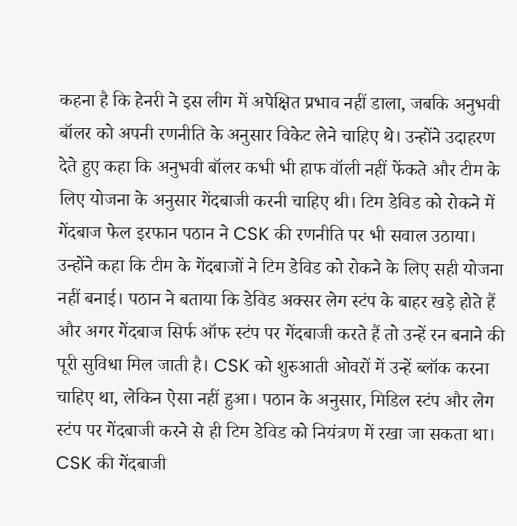कहना है कि हेनरी ने इस लीग में अपेक्षित प्रभाव नहीं डाला, जबकि अनुभवी बॉलर को अपनी रणनीति के अनुसार विकेट लेने चाहिए थे। उन्होंने उदाहरण देते हुए कहा कि अनुभवी बॉलर कभी भी हाफ वॉली नहीं फेंकते और टीम के लिए योजना के अनुसार गेंदबाजी करनी चाहिए थी। टिम डेविड को रोकने में गेंदबाज फेल इरफान पठान ने CSK की रणनीति पर भी सवाल उठाया। उन्होंने कहा कि टीम के गेंदबाजों ने टिम डेविड को रोकने के लिए सही योजना नहीं बनाई। पठान ने बताया कि डेविड अक्सर लेग स्टंप के बाहर खड़े होते हैं और अगर गेंदबाज सिर्फ ऑफ स्टंप पर गेंदबाजी करते हैं तो उन्हें रन बनाने की पूरी सुविधा मिल जाती है। CSK को शुरुआती ओवरों में उन्हें ब्लॉक करना चाहिए था, लेकिन ऐसा नहीं हुआ। पठान के अनुसार, मिडिल स्टंप और लेग स्टंप पर गेंदबाजी करने से ही टिम डेविड को नियंत्रण में रखा जा सकता था। CSK की गेंदबाजी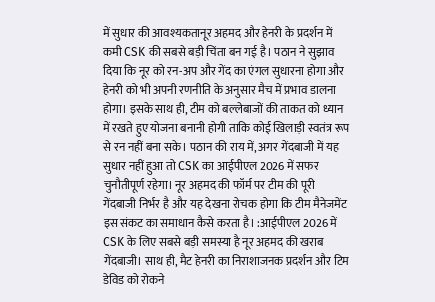में सुधार की आवश्यकतानूर अहमद और हेनरी के प्रदर्शन में कमी CSK की सबसे बड़ी चिंता बन गई है। पठान ने सुझाव दिया कि नूर को रन-अप और गेंद का एंगल सुधारना होगा और हेनरी को भी अपनी रणनीति के अनुसार मैच में प्रभाव डालना होगा। इसके साथ ही, टीम को बल्लेबाजों की ताकत को ध्यान में रखते हुए योजना बनानी होगी ताकि कोई खिलाड़ी स्वतंत्र रूप से रन नहीं बना सके। पठान की राय में, अगर गेंदबाजी में यह सुधार नहीं हुआ तो CSK का आईपीएल 2026 में सफर चुनौतीपूर्ण रहेगा। नूर अहमद की फॉर्म पर टीम की पूरी गेंदबाजी निर्भर है और यह देखना रोचक होगा कि टीम मैनेजमेंट इस संकट का समाधान कैसे करता है। :आईपीएल 2026 में CSK के लिए सबसे बड़ी समस्या है नूर अहमद की खराब गेंदबाजी। साथ ही, मैट हेनरी का निराशाजनक प्रदर्शन और टिम डेविड को रोकने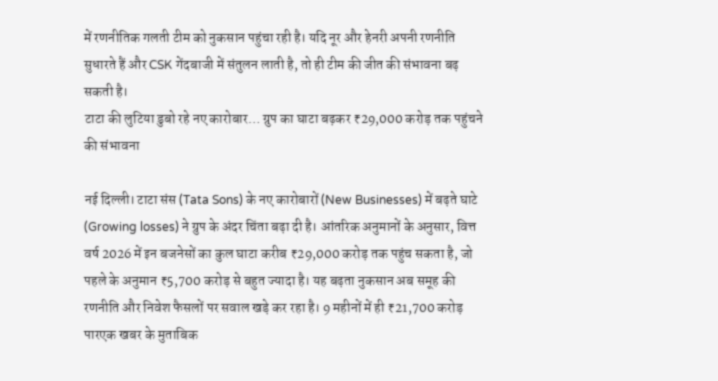में रणनीतिक गलती टीम को नुकसान पहुंचा रही है। यदि नूर और हेनरी अपनी रणनीति सुधारते हैं और CSK गेंदबाजी में संतुलन लाती है, तो ही टीम की जीत की संभावना बढ़ सकती है।
टाटा की लुटिया डुबो रहे नए कारोबार… ग्रुप का घाटा बढ़कर ₹29,000 करोड़ तक पहुंचने की संभावना

नई दिल्ली। टाटा संस (Tata Sons) के नए कारोबारों (New Businesses) में बढ़ते घाटे (Growing losses) ने ग्रुप के अंदर चिंता बढ़ा दी है। आंतरिक अनुमानों के अनुसार, वित्त वर्ष 2026 में इन बजनेसों का कुल घाटा करीब ₹29,000 करोड़ तक पहुंच सकता है, जो पहले के अनुमान ₹5,700 करोड़ से बहुत ज्यादा है। यह बढ़ता नुकसान अब समूह की रणनीति और निवेश फैसलों पर सवाल खड़े कर रहा है। 9 महीनों में ही ₹21,700 करोड़ पारएक खबर के मुताबिक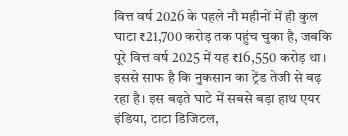वित्त वर्ष 2026 के पहले नौ महीनों में ही कुल घाटा ₹21,700 करोड़ तक पहुंच चुका है, जबकि पूरे वित्त वर्ष 2025 में यह ₹16,550 करोड़ था। इससे साफ है कि नुकसान का ट्रेंड तेजी से बढ़ रहा है। इस बढ़ते घाटे में सबसे बड़ा हाथ एयर इंडिया, टाटा डिजिटल,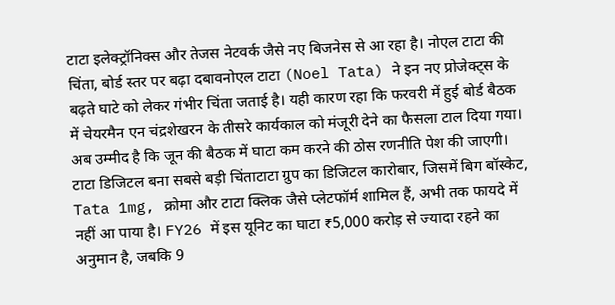टाटा इलेक्ट्रॉनिक्स और तेजस नेटवर्क जैसे नए बिजनेस से आ रहा है। नोएल टाटा की चिंता, बोर्ड स्तर पर बढ़ा दबावनोएल टाटा (Noel Tata) ने इन नए प्रोजेक्ट्स के बढ़ते घाटे को लेकर गंभीर चिंता जताई है। यही कारण रहा कि फरवरी में हुई बोर्ड बैठक में चेयरमैन एन चंद्रशेखरन के तीसरे कार्यकाल को मंजूरी देने का फैसला टाल दिया गया। अब उम्मीद है कि जून की बैठक में घाटा कम करने की ठोस रणनीति पेश की जाएगी। टाटा डिजिटल बना सबसे बड़ी चिंताटाटा ग्रुप का डिजिटल कारोबार, जिसमें बिग बॉस्केट, Tata 1mg, क्रोमा और टाटा क्लिक जैसे प्लेटफॉर्म शामिल हैं, अभी तक फायदे में नहीं आ पाया है। FY26 में इस यूनिट का घाटा ₹5,000 करोड़ से ज्यादा रहने का अनुमान है, जबकि 9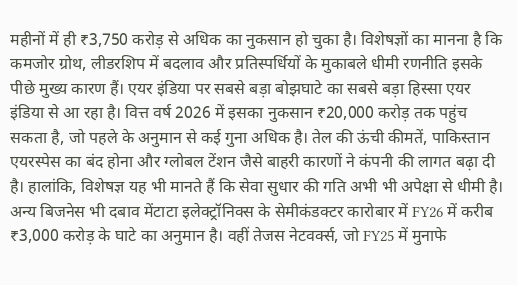महीनों में ही ₹3,750 करोड़ से अधिक का नुकसान हो चुका है। विशेषज्ञों का मानना है कि कमजोर ग्रोथ, लीडरशिप में बदलाव और प्रतिस्पर्धियों के मुकाबले धीमी रणनीति इसके पीछे मुख्य कारण हैं। एयर इंडिया पर सबसे बड़ा बोझघाटे का सबसे बड़ा हिस्सा एयर इंडिया से आ रहा है। वित्त वर्ष 2026 में इसका नुकसान ₹20,000 करोड़ तक पहुंच सकता है, जो पहले के अनुमान से कई गुना अधिक है। तेल की ऊंची कीमतें, पाकिस्तान एयरस्पेस का बंद होना और ग्लोबल टेंशन जैसे बाहरी कारणों ने कंपनी की लागत बढ़ा दी है। हालांकि, विशेषज्ञ यह भी मानते हैं कि सेवा सुधार की गति अभी भी अपेक्षा से धीमी है। अन्य बिजनेस भी दबाव मेंटाटा इलेक्ट्रॉनिक्स के सेमीकंडक्टर कारोबार में FY26 में करीब ₹3,000 करोड़ के घाटे का अनुमान है। वहीं तेजस नेटवर्क्स, जो FY25 में मुनाफे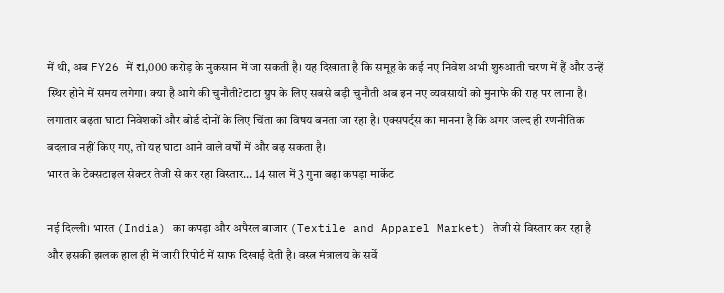में थी, अब FY26 में ₹1,000 करोड़ के नुकसान में जा सकती है। यह दिखाता है कि समूह के कई नए निवेश अभी शुरुआती चरण में हैं और उन्हें स्थिर होने में समय लगेगा। क्या है आगे की चुनौती?टाटा ग्रुप के लिए सबसे बड़ी चुनौती अब इन नए व्यवसायों को मुनाफे की राह पर लाना है। लगातार बढ़ता घाटा निवेशकों और बोर्ड दोनों के लिए चिंता का विषय बनता जा रहा है। एक्सपर्ट्स का मानना है कि अगर जल्द ही रणनीतिक बदलाव नहीं किए गए, तो यह घाटा आने वाले वर्षों में और बढ़ सकता है।
भारत के टेक्सटाइल सेक्टर तेजी से कर रहा विस्तार… 14 साल में 3 गुना बढ़ा कपड़ा मार्केट

नई दिल्ली। भारत (India) का कपड़ा और अपैरल बाजार (Textile and Apparel Market) तेजी से विस्तार कर रहा है और इसकी झलक हाल ही में जारी रिपोर्ट में साफ दिखाई देती है। वस्त्र मंत्रालय के सर्वे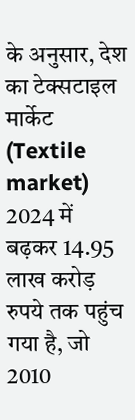के अनुसार, देश का टेक्सटाइल मार्केट (Textile market) 2024 में बढ़कर 14.95 लाख करोड़ रुपये तक पहुंच गया है, जो 2010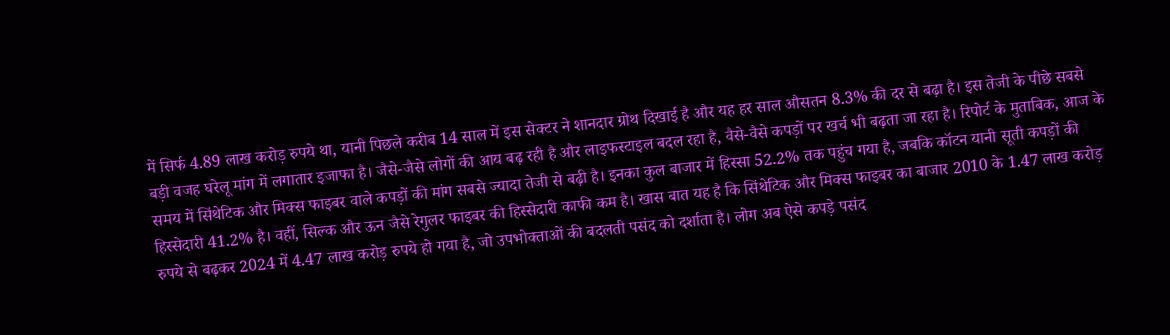में सिर्फ 4.89 लाख करोड़ रुपये था, यानी पिछले करीब 14 साल में इस सेक्टर ने शानदार ग्रोथ दिखाई है और यह हर साल औसतन 8.3% की दर से बढ़ा है। इस तेजी के पीछे सबसे बड़ी वजह घरेलू मांग में लगातार इजाफा है। जैसे-जैसे लोगों की आय बढ़ रही है और लाइफस्टाइल बदल रहा है, वैसे-वैसे कपड़ों पर खर्च भी बढ़ता जा रहा है। रिपोर्ट के मुताबिक, आज के समय में सिंथेटिक और मिक्स फाइबर वाले कपड़ों की मांग सबसे ज्यादा तेजी से बढ़ी है। इनका कुल बाजार में हिस्सा 52.2% तक पहुंच गया है, जबकि कॉटन यानी सूती कपड़ों की हिस्सेदारी 41.2% है। वहीं, सिल्क और ऊन जैसे रेगुलर फाइबर की हिस्सेदारी काफी कम है। खास बात यह है कि सिंथेटिक और मिक्स फाइबर का बाजार 2010 के 1.47 लाख करोड़ रुपये से बढ़कर 2024 में 4.47 लाख करोड़ रुपये हो गया है, जो उपभोक्ताओं की बदलती पसंद को दर्शाता है। लोग अब ऐसे कपड़े पसंद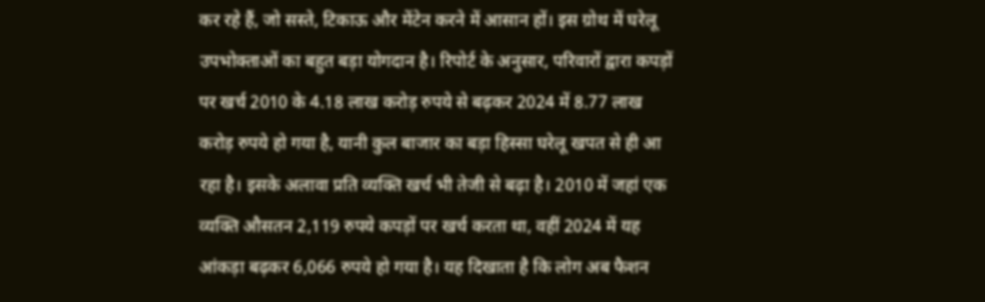कर रहे हैं, जो सस्ते, टिकाऊ और मेंटेन करने में आसान हों। इस ग्रोथ में घरेलू उपभोक्ताओं का बहुत बड़ा योगदान है। रिपोर्ट के अनुसार, परिवारों द्वारा कपड़ों पर खर्च 2010 के 4.18 लाख करोड़ रुपये से बढ़कर 2024 में 8.77 लाख करोड़ रुपये हो गया है, यानी कुल बाजार का बड़ा हिस्सा घरेलू खपत से ही आ रहा है। इसके अलावा प्रति व्यक्ति खर्च भी तेजी से बढ़ा है। 2010 में जहां एक व्यक्ति औसतन 2,119 रुपये कपड़ों पर खर्च करता था, वहीं 2024 में यह आंकड़ा बढ़कर 6,066 रुपये हो गया है। यह दिखाता है कि लोग अब फैशन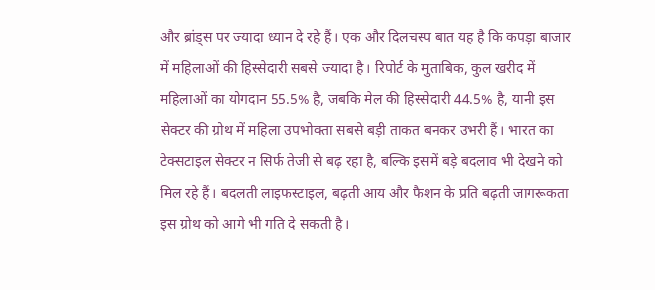और ब्रांड्स पर ज्यादा ध्यान दे रहे हैं। एक और दिलचस्प बात यह है कि कपड़ा बाजार में महिलाओं की हिस्सेदारी सबसे ज्यादा है। रिपोर्ट के मुताबिक, कुल खरीद में महिलाओं का योगदान 55.5% है, जबकि मेल की हिस्सेदारी 44.5% है, यानी इस सेक्टर की ग्रोथ में महिला उपभोक्ता सबसे बड़ी ताकत बनकर उभरी हैं। भारत का टेक्सटाइल सेक्टर न सिर्फ तेजी से बढ़ रहा है, बल्कि इसमें बड़े बदलाव भी देखने को मिल रहे हैं। बदलती लाइफस्टाइल, बढ़ती आय और फैशन के प्रति बढ़ती जागरूकता इस ग्रोथ को आगे भी गति दे सकती है।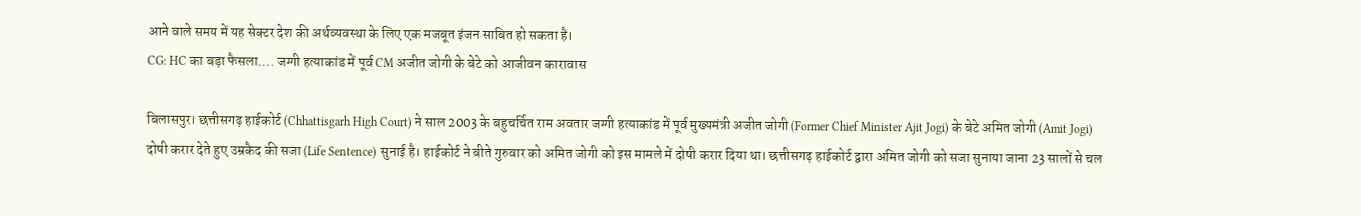आने वाले समय में यह सेक्टर देश की अर्थव्यवस्था के लिए एक मजबूत इंजन साबित हो सकता है।
CG: HC का बड़ा फैसला…. जग्गी हत्याकांड में पूर्व CM अजीत जोगी के बेटे को आजीवन कारावास

बिलासपुर। छत्तीसगढ़ हाईकोर्ट (Chhattisgarh High Court) ने साल 2003 के बहुचर्चित राम अवतार जग्गी हत्याकांड में पूर्व मुख्यमंत्री अजीत जोगी (Former Chief Minister Ajit Jogi) के बेटे अमित जोगी (Amit Jogi) दोषी करार देते हुए उम्रकैद की सजा (Life Sentence) सुनाई है। हाईकोर्ट ने बीते गुरुवार को अमित जोगी को इस मामले में दोषी करार दिया था। छत्तीसगढ़ हाईकोर्ट द्वारा अमित जोगी को सजा सुनाया जाना 23 सालों से चल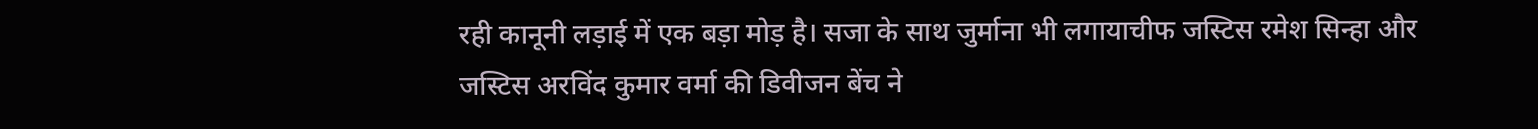रही कानूनी लड़ाई में एक बड़ा मोड़ है। सजा के साथ जुर्माना भी लगायाचीफ जस्टिस रमेश सिन्हा और जस्टिस अरविंद कुमार वर्मा की डिवीजन बेंच ने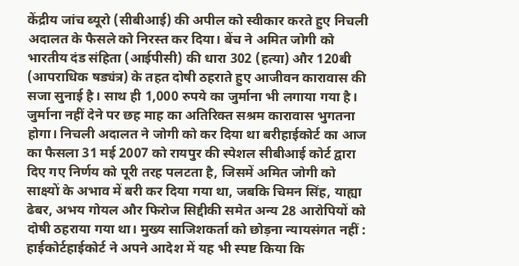केंद्रीय जांच ब्यूरो (सीबीआई) की अपील को स्वीकार करते हुए निचली अदालत के फैसले को निरस्त कर दिया। बेंच ने अमित जोगी को भारतीय दंड संहिता (आईपीसी) की धारा 302 (हत्या) और 120बी (आपराधिक षड्यंत्र) के तहत दोषी ठहराते हुए आजीवन कारावास की सजा सुनाई है। साथ ही 1,000 रुपये का जुर्माना भी लगाया गया है। जुर्माना नहीं देने पर छह माह का अतिरिक्त सश्रम कारावास भुगतना होगा। निचली अदालत ने जोगी को कर दिया था बरीहाईकोर्ट का आज का फैसला 31 मई 2007 को रायपुर की स्पेशल सीबीआई कोर्ट द्वारा दिए गए निर्णय को पूरी तरह पलटता है, जिसमें अमित जोगी को साक्ष्यों के अभाव में बरी कर दिया गया था, जबकि चिमन सिंह, याह्या ढेबर, अभय गोयल और फिरोज सिद्दीकी समेत अन्य 28 आरोपियों को दोषी ठहराया गया था। मुख्य साजिशकर्ता को छोड़ना न्यायसंगत नहीं : हाईकोर्टहाईकोर्ट ने अपने आदेश में यह भी स्पष्ट किया कि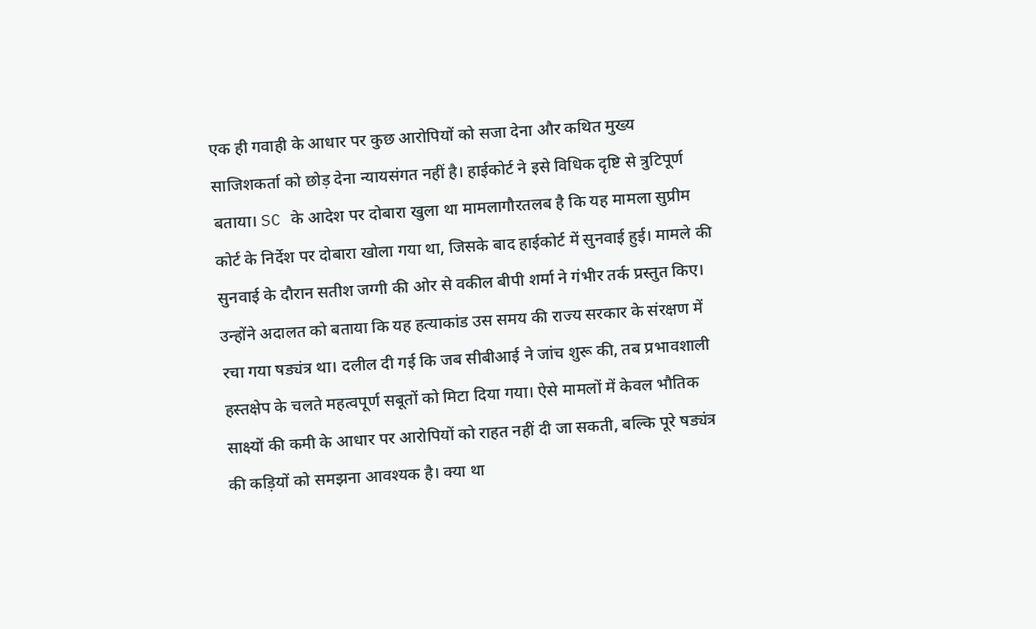एक ही गवाही के आधार पर कुछ आरोपियों को सजा देना और कथित मुख्य साजिशकर्ता को छोड़ देना न्यायसंगत नहीं है। हाईकोर्ट ने इसे विधिक दृष्टि से त्रुटिपूर्ण बताया। SC के आदेश पर दोबारा खुला था मामलागौरतलब है कि यह मामला सुप्रीम कोर्ट के निर्देश पर दोबारा खोला गया था, जिसके बाद हाईकोर्ट में सुनवाई हुई। मामले की सुनवाई के दौरान सतीश जग्गी की ओर से वकील बीपी शर्मा ने गंभीर तर्क प्रस्तुत किए। उन्होंने अदालत को बताया कि यह हत्याकांड उस समय की राज्य सरकार के संरक्षण में रचा गया षड्यंत्र था। दलील दी गई कि जब सीबीआई ने जांच शुरू की, तब प्रभावशाली हस्तक्षेप के चलते महत्वपूर्ण सबूतों को मिटा दिया गया। ऐसे मामलों में केवल भौतिक साक्ष्यों की कमी के आधार पर आरोपियों को राहत नहीं दी जा सकती, बल्कि पूरे षड्यंत्र की कड़ियों को समझना आवश्यक है। क्या था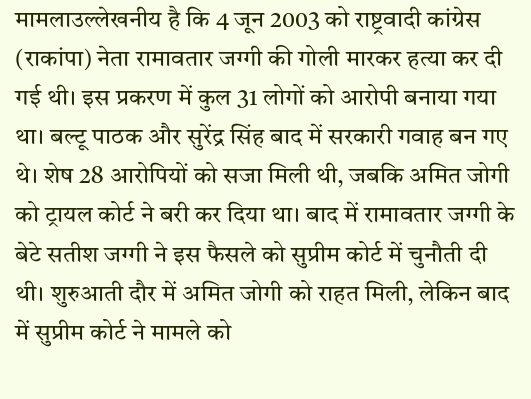मामलाउल्लेखनीय है कि 4 जून 2003 को राष्ट्रवादी कांग्रेस (राकांपा) नेता रामावतार जग्गी की गोली मारकर हत्या कर दी गई थी। इस प्रकरण में कुल 31 लोगों को आरोपी बनाया गया था। बल्टू पाठक और सुरेंद्र सिंह बाद में सरकारी गवाह बन गए थे। शेष 28 आरोपियों को सजा मिली थी, जबकि अमित जोगी को ट्रायल कोर्ट ने बरी कर दिया था। बाद में रामावतार जग्गी के बेटे सतीश जग्गी ने इस फैसले को सुप्रीम कोर्ट में चुनौती दी थी। शुरुआती दौर में अमित जोगी को राहत मिली, लेकिन बाद में सुप्रीम कोर्ट ने मामले को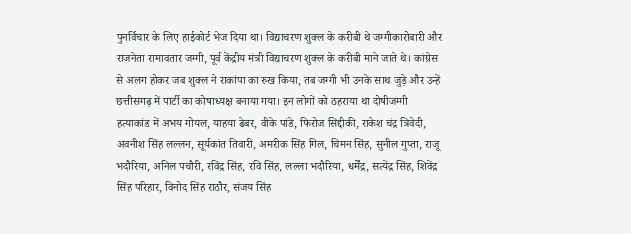पुनर्विचार के लिए हाईकोर्ट भेज दिया था। विद्याचरण शुक्ल के करीबी थे जग्गीकारोबारी और राजनेता रामावतार जग्गी, पूर्व केंद्रीय मंत्री विद्याचरण शुक्ल के करीबी माने जाते थे। कांग्रेस से अलग होकर जब शुक्ल ने राकांपा का रुख किया, तब जग्गी भी उनके साथ जुड़े और उन्हें छत्तीसगढ़ में पार्टी का कोषाध्यक्ष बनाया गया। इन लोगों को ठहराया था दोषीजग्गी हत्याकांड में अभय गोयल, याहया ढेबर, वीके पांडे, फिरोज सिद्दीकी, राकेश चंद्र त्रिवेदी, अवनीश सिंह लल्लन, सूर्यकांत तिवारी, अमरीक सिंह गिल, चिमन सिंह, सुनील गुप्ता, राजू भदौरिया, अनिल पचौरी, रविंद्र सिंह, रवि सिंह, लल्ला भदौरिया, धर्मेंद्र, सत्येंद्र सिंह, शिवेंद्र सिंह परिहार, विनोद सिंह राठौर, संजय सिंह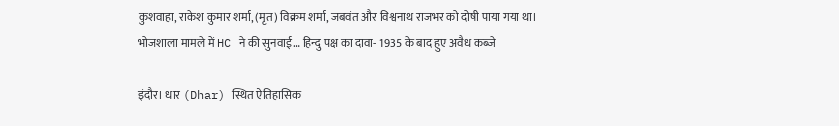कुशवाहा, राकेश कुमार शर्मा, (मृत) विक्रम शर्मा, जबवंत और विश्वनाथ राजभर को दोषी पाया गया था।
भोजशाला मामले में HC ने की सुनवाई… हिन्दु पक्ष का दावा- 1935 के बाद हुए अवैध कब्जे

इंदौर। धार (Dhar) स्थित ऐतिहासिक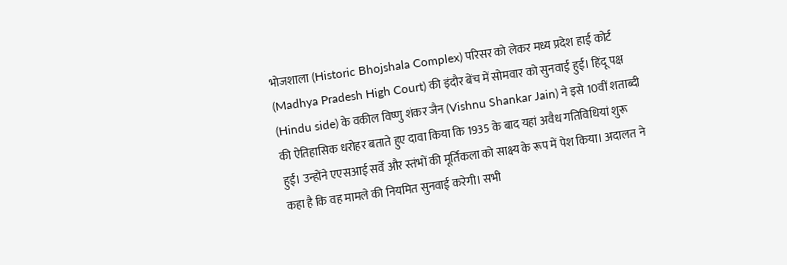भोजशाला (Historic Bhojshala Complex) परिसर को लेकर मध्य प्रदेश हाई कोर्ट (Madhya Pradesh High Court) की इंदौर बेंच में सोमवार को सुनवाई हुई। हिंदू पक्ष (Hindu side) के वकील विष्णु शंकर जैन (Vishnu Shankar Jain) ने इसे 10वीं शताब्दी की ऐतिहासिक धरोहर बताते हुए दावा किया कि 1935 के बाद यहां अवैध गतिविधियां शुरू हुईं। उन्होंने एएसआई सर्वे और स्तंभों की मूर्तिकला को साक्ष्य के रूप में पेश किया। अदालत ने कहा है कि वह मामले की नियमित सुनवाई करेगी। सभी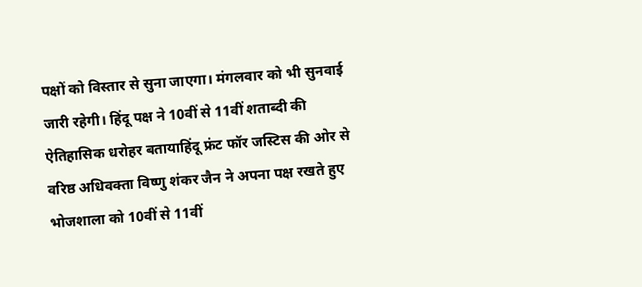पक्षों को विस्तार से सुना जाएगा। मंगलवार को भी सुनवाई जारी रहेगी। हिंदू पक्ष ने 10वीं से 11वीं शताब्दी की ऐतिहासिक धरोहर बतायाहिंदू फ्रंट फॉर जस्टिस की ओर से वरिष्ठ अधिवक्ता विष्णु शंकर जैन ने अपना पक्ष रखते हुए भोजशाला को 10वीं से 11वीं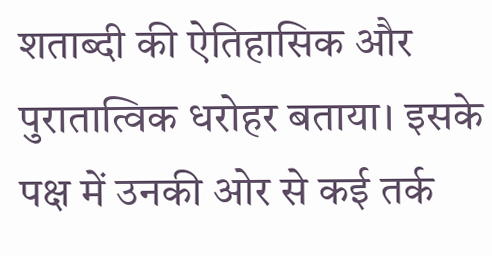शताब्दी की ऐतिहासिक और पुरातात्विक धरोहर बताया। इसके पक्ष में उनकी ओर से कई तर्क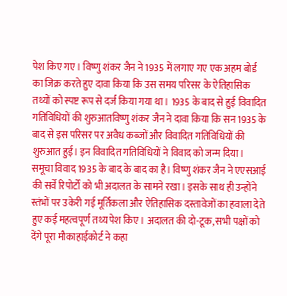पेश किए गए। विष्णु शंकर जैन ने 1935 में लगाए गए एक अहम बोर्ड का जिक्र करते हुए दावा किया कि उस समय परिसर के ऐतिहासिक तथ्यों को स्पष्ट रूप से दर्ज किया गया था। 1935 के बाद से हुई विवादित गतिविधियों की शुरुआतविष्णु शंकर जैन ने दावा किया कि सन 1935 के बाद से इस परिसर पर अवैध कब्जों और विवादित गतिविधियों की शुरुआत हुई। इन विवादित गतिविधियों ने विवाद को जन्म दिया। समूचा विवाद 1935 के बाद के बाद का है। विष्णु शंकर जैन ने एएसआई की सर्वे रिपोर्टों को भी अदालत के सामने रखा। इसके साथ ही उन्होंने स्तंभों पर उकेरी गई मूर्तिकला और ऐतिहासिक दस्तावेजों का हवाला देते हुए कई महत्वपूर्ण तथ्य पेश किए। अदालत की दो-टूक, सभी पक्षों को देंगे पूरा मौकाहाईकोर्ट ने कहा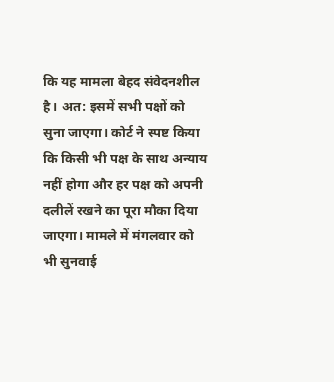कि यह मामला बेहद संवेदनशील है। अत: इसमें सभी पक्षों को सुना जाएगा। कोर्ट ने स्पष्ट किया कि किसी भी पक्ष के साथ अन्याय नहीं होगा और हर पक्ष को अपनी दलीलें रखने का पूरा मौका दिया जाएगा। मामले में मंगलवार को भी सुनवाई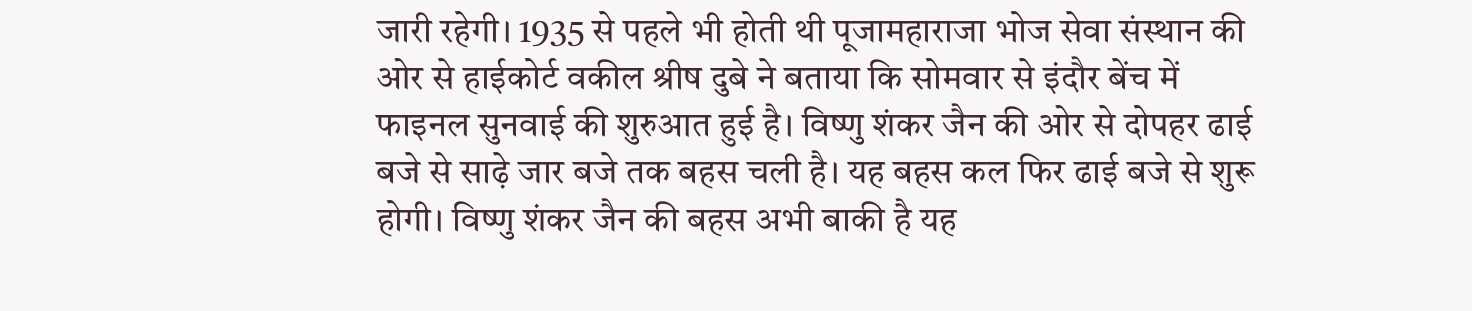जारी रहेगी। 1935 से पहले भी होती थी पूजामहाराजा भोज सेवा संस्थान की ओर से हाईकोर्ट वकील श्रीष दुबे ने बताया कि सोमवार से इंदौर बेंच में फाइनल सुनवाई की शुरुआत हुई है। विष्णु शंकर जैन की ओर से दोपहर ढाई बजे से साढ़े जार बजे तक बहस चली है। यह बहस कल फिर ढाई बजे से शुरू होगी। विष्णु शंकर जैन की बहस अभी बाकी है यह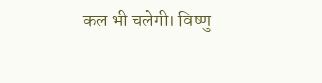कल भी चलेगी। विष्णु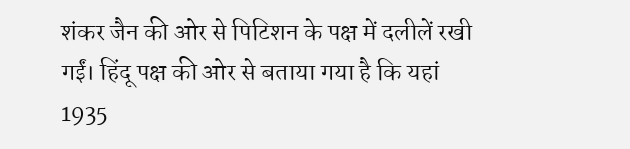शंकर जैन की ओर से पिटिशन के पक्ष में दलीलें रखी गईं। हिंदू पक्ष की ओर से बताया गया है कि यहां 1935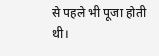से पहले भी पूजा होती थी।